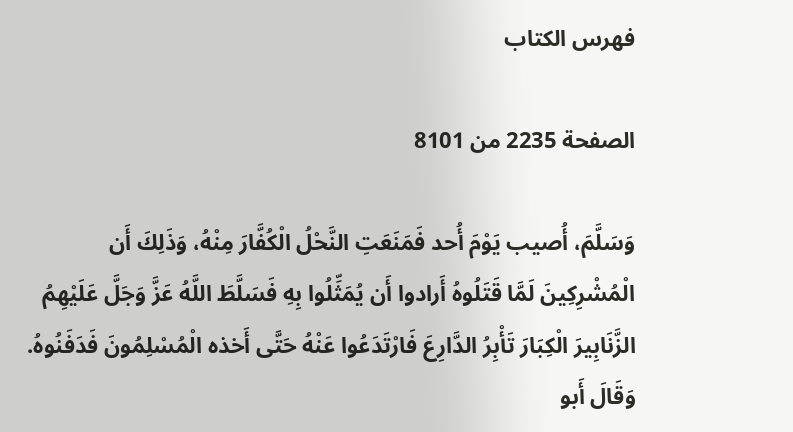فهرس الكتاب

الصفحة 2235 من 8101

وَسَلَّمَ، أُصيب يَوْمَ أُحد فَمَنَعَتِ النَّحْلُ الْكُفَّارَ مِنْهُ، وَذَلِكَ أَن الْمُشْرِكِينَ لَمَّا قَتَلُوهُ أَرادوا أَن يُمَثِّلُوا بِهِ فَسَلَّطَ اللَّهُ عَزَّ وَجَلَّ عَلَيْهِمُ الزَّنَابِيرَ الْكِبَارَ تَأْبِرُ الدَّارِعَ فَارْتَدَعُوا عَنْهُ حَتَّى أَخذه الْمُسْلِمُونَ فَدَفَنُوهُ. وَقَالَ أَبو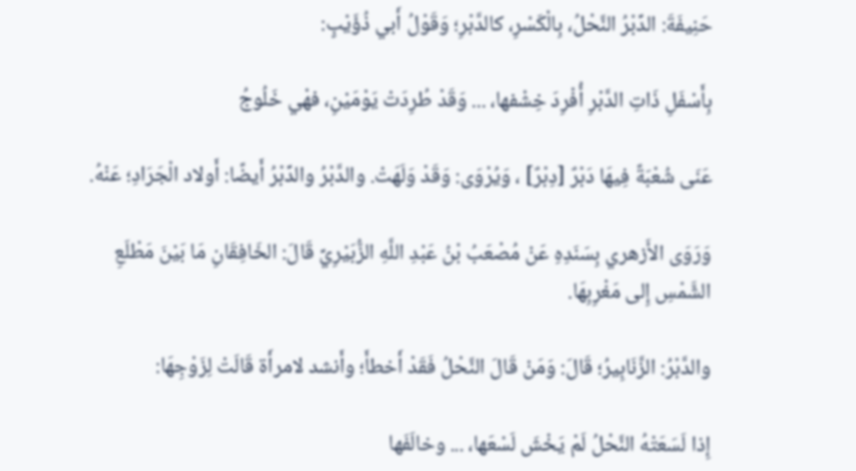حَنِيفَةَ: الدِّبْرُ النَّحْلُ، بِالْكَسْرِ، كالدَّبْرِ؛ وَقَوْلُ أَبي ذُؤَيْبٍ:

بِأَسْفَلِ ذَاتِ الدَّبْرِ أُفْرِدَ خِشْفها، ... وَقَدْ طُرِدَتْ يَوْمَيْنِ، فهْي خَلُوجُ

عَنَى شُعْبَةً فِيهَا دَبْرٌ [دِبْرٌ] ، وَيُرْوَى: وَقَدْ وَلَهَتْ. والدَّبْرُ والدِّبْرُ أَيضًا: أَولاد الْجَرَادِ؛ عَنْهُ.

وَرَوَى الأَزهري بِسَنَدِهِ عَنْ مُصْعَبُ بْنُ عَبْدِ اللَّهِ الزُّبَيْرِيِّ قَالَ: الخَافِقَانِ مَا بَيْنَ مَطْلَعِ الشَّمْسِ إِلى مَغْرِبِهَا.

والدَّبْرُ: الزَّنَابِيرُ؛ قَالَ: وَمَنْ قَالَ النَّحْلُ فَقَدْ أَخطأَ؛ وأَنشد لامرأَة قَالَتْ لِزَوْجِهَا:

إِذا لَسَعَتْهُ النَّحْلُ لَمْ يَخْشَ لَسْعَها، ... وخالَفَها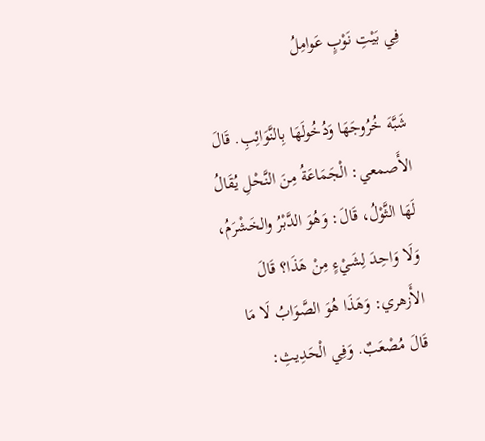فِي بَيْتِ نَوْبٍ عَوامِلُ

شَبَّهَ خُرُوجَهَا وَدُخُولَهَا بِالنَّوَائِبِ. قَالَ الأَصمعي: الْجَمَاعَةُ مِنَ النَّحْلِ يُقَالُ لَهَا الثَّوْلُ، قَالَ: وَهُوَ الدَّبْرُ والخَشْرَمُ، وَلَا وَاحِدَ لِشَيْءٍ مِنْ هَذَا؟ قَالَ الأَزهري: وَهَذَا هُوَ الصَّوَابُ لَا مَا قَالَ مُصْعَبٌ. وَفِي الْحَدِيثِ: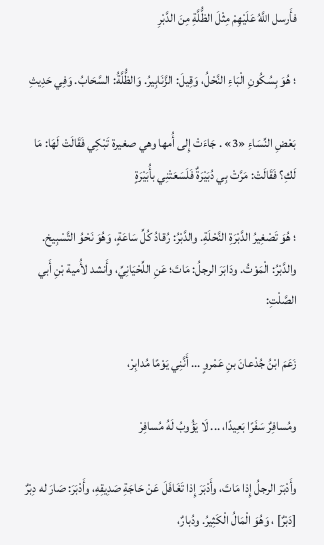فأَرسل اللَّهُ عَلَيْهِمْ مِثْلَ الظُّلَّةِ مِنَ الدَّبْرِ

؛ هُوَ بِسُكُونِ الْبَاءِ النَّحْلُ، وَقِيلَ: الزَّنَابِيرُ. وَالظُّلَّةُ: السَّحَابُ. وَفِي حَدِيثِ

بَعْضِ النِّسَاءِ «3» . جَاءَتْ إِلى أُمها وهي صغيرة تَبْكِي فَقَالَتْ لَهَا: مَا لَكِ؟ فَقَالَتْ: مَرَّتْ بِي دُبَيْرَةٌ فَلَسَعَتْنِي بأُبَيْرَةٍ

؛ هُوَ تَصْغِيرُ الدَّبْرَةِ النَّحْلَةِ. والدَّبْرُ: رُقادُ كُلِّ سَاعَةٍ، وَهُوَ نَحْوُ التَّسْبِيخ. والدَّبْرُ: الْمَوْتُ. ودَابَرَ الرجلُ: مَاتَ؛ عَنِ اللِّحْيَانِيِّ، وأَنشد لأُمية بْنِ أَبي الصَّلْتِ:

زَعَمَ ابْنُ جُدْعانَ بنِ عَمْروٍ ... أَنَّنِي يَوْمًا مُدابِرْ،

ومُسافِرٌ سَفَرًا بَعِيدًا، ... لَا يَؤُوبُ لَهُ مُسافِرْ

وأَدْبَرَ الرجلُ إِذا مَاتَ، وأَدْبَرَ إِذا تَغَافَلَ عَنْ حَاجَةِ صَدِيقِهِ، وأَدْبَرَ: صَارَ له دِبْرٌ [دَبْرٌ] ، وَهُوَ الْمَالُ الْكَثِيرُ. ودُبارٌ،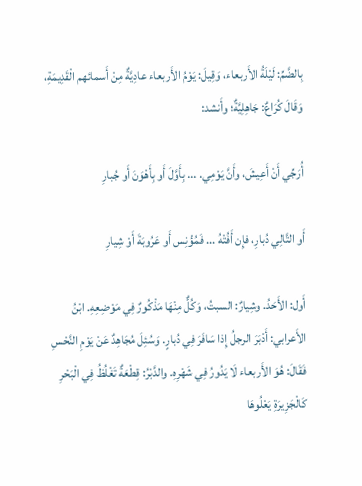بِالضَّمِّ: لَيْلَةُ الأَربعاء، وَقِيلَ: يَوْمُ الأَربعاء عادِيَّةٌ مِنْ أَسمائهم الْقَدِيمَةِ، وَقَالَ كُرَاعٌ: جَاهِلِيَّةٌ؛ وأَنشد:

أُرَجِّي أَنْ أَعِيشَ، وأَنَّ يَوْمِي. ... بِأَوَّلَ أَو بِأَهْوَنَ أَو جُبارِ

أَو التَّالِي دُبارِ، فإِن أَفُتْهُ ... فَمُؤْنِس أَو عَرُوبَةَ أَوْ شِيارِ

أَول: الأَحَدُ. وشِيارٌ: السبتُ، وَكُلٌّ مِنْهَا مَذْكُورٌ فِي مَوْضِعِهِ. ابْنُ الأَعرابي: أَدْبَرَ الرجلُ إِذا سَافَرَ فِي دُبارٍ. وَسُئِلَ مُجَاهِدٌ عَنْ يَوْمِ النَّحْسِ فَقَالَ: هُوَ الأَربعاء لَا يَدُورُ فِي شَهْرِهِ. والدَّبْرُ: قِطْعَةٌ تَغْلُظُ فِي الْبَحْرِ كَالْجَزِيرَةِ يَعْلُوهَا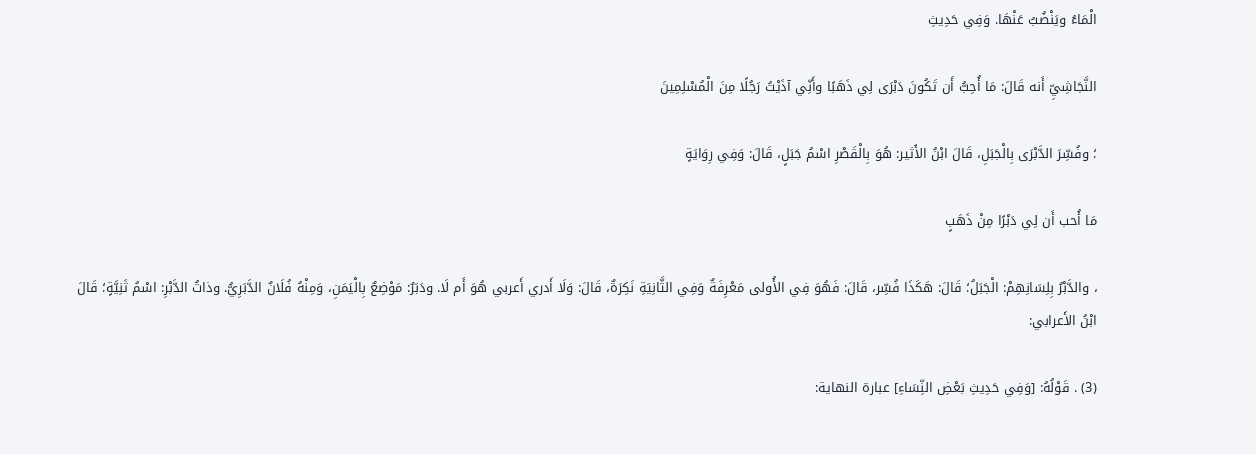الْمَاءُ ويَنْضُبُ عَنْهَا. وَفِي حَدِيثِ

النَّجَاشِيِّ أَنه قَالَ: مَا أُحِبُّ أَن تَكُونَ دَبْرَى لِي ذَهَبًا وأَنِّي آذَيْتُ رَجُلًا مِنَ الْمُسْلِمِينَ

؛ وفُسِّرَ الدَّبْرَى بِالْجَبَلِ، قَالَ ابْنُ الأَثير: هُوَ بِالْقَصْرِ اسْمُ جَبَلٍ، قَالَ: وَفِي رِوَايَةٍ

مَا أُحب أَن لِي دَبْرًا مِنْ ذَهَبٍ

، والدَّبْرُ بِلِسَانِهِمْ: الْجَبَلُ؛ قَالَ: هَكَذَا فُسِّر، قَالَ: فَهُوَ فِي الأُولى مَعْرِفَةٌ وَفِي الثَّانِيَةِ نَكِرَةٌ، قَالَ: وَلَا أَدري أَعربي هُوَ أَم لَا. ودَبَرٌ: مَوْضِعٌ بِالْيَمَنِ، وَمِنْهُ فُلَانٌ الدَّبَرِيُّ. وذاتُ الدَّبْرِ: اسْمُ ثَنِيَّةٍ؛ قَالَ ابْنُ الأَعرابي:

(3) . قَوْلُهُ: [وَفِي حَدِيثِ بَعْضِ النِّسَاءِ] عبارة النهاية: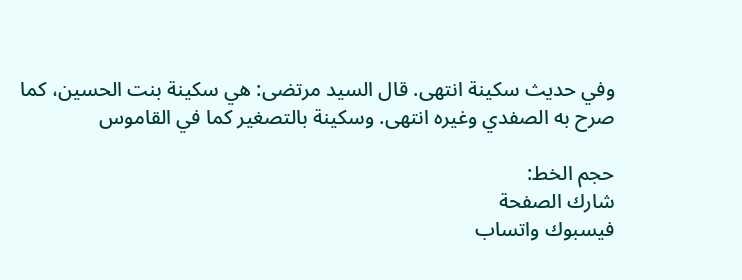وفي حديث سكينة انتهى. قال السيد مرتضى: هي سكينة بنت الحسين، كما صرح به الصفدي وغيره انتهى. وسكينة بالتصغير كما في القاموس

حجم الخط:
شارك الصفحة
فيسبوك واتساب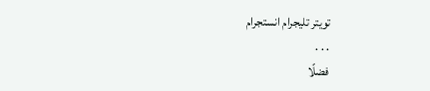تويتر تليجرام انستجرام
. . .
فضلًا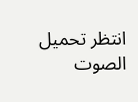انتظر تحميل الصوت